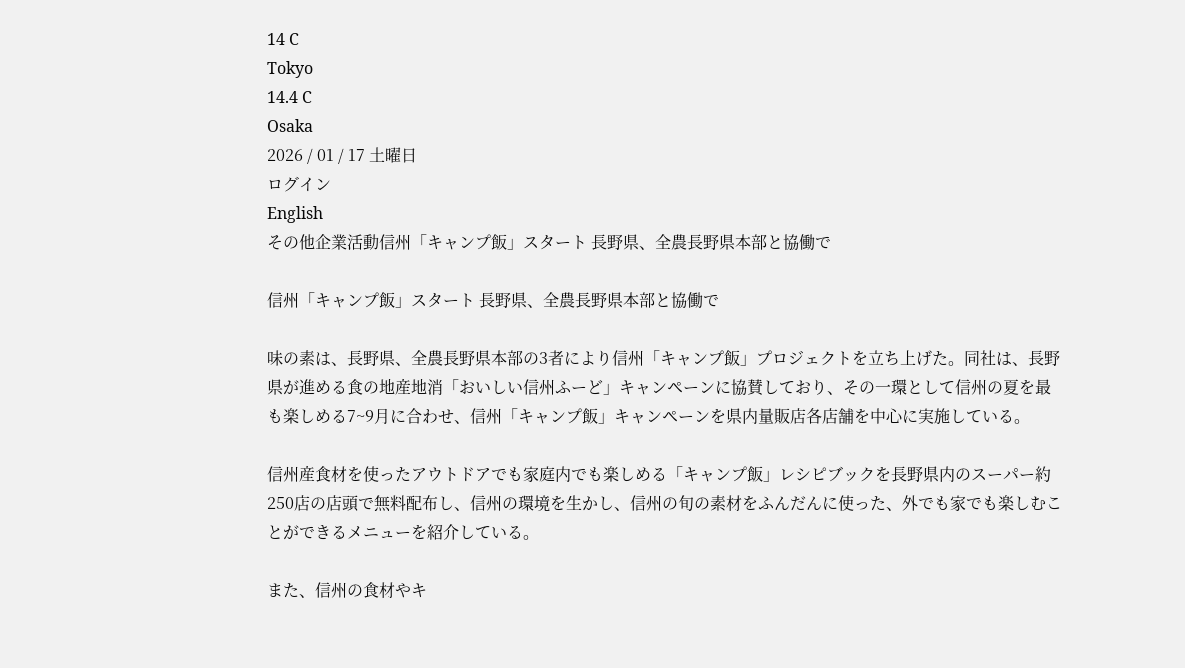14 C
Tokyo
14.4 C
Osaka
2026 / 01 / 17 土曜日
ログイン
English
その他企業活動信州「キャンプ飯」スタート 長野県、全農長野県本部と協働で

信州「キャンプ飯」スタート 長野県、全農長野県本部と協働で

味の素は、長野県、全農長野県本部の3者により信州「キャンプ飯」プロジェクトを立ち上げた。同社は、長野県が進める食の地産地消「おいしい信州ふーど」キャンペーンに協賛しており、その一環として信州の夏を最も楽しめる7~9月に合わせ、信州「キャンプ飯」キャンペーンを県内量販店各店舗を中心に実施している。

信州産食材を使ったアウトドアでも家庭内でも楽しめる「キャンプ飯」レシピブックを長野県内のスーパー約250店の店頭で無料配布し、信州の環境を生かし、信州の旬の素材をふんだんに使った、外でも家でも楽しむことができるメニューを紹介している。

また、信州の食材やキ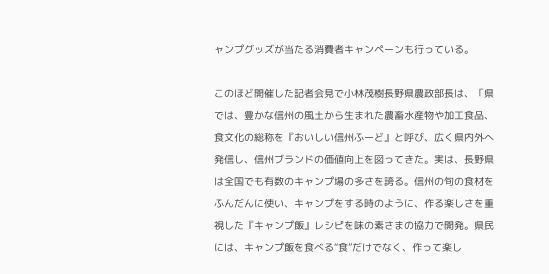ャンプグッズが当たる消費者キャンペーンも行っている。

このほど開催した記者会見で小林茂樹長野県農政部長は、「県では、豊かな信州の風土から生まれた農畜水産物や加工食品、食文化の総称を『おいしい信州ふーど』と呼び、広く県内外へ発信し、信州ブランドの価値向上を図ってきた。実は、長野県は全国でも有数のキャンプ場の多さを誇る。信州の旬の食材をふんだんに使い、キャンプをする時のように、作る楽しさを重視した『キャンプ飯』レシピを味の素さまの協力で開発。県民には、キャンプ飯を食べる“食”だけでなく、作って楽し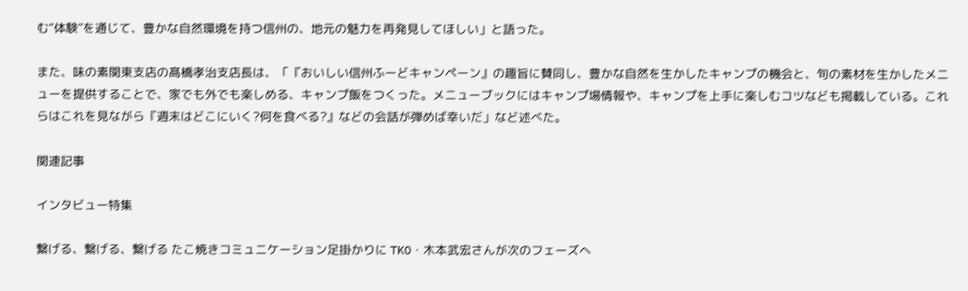む“体験”を通じて、豊かな自然環境を持つ信州の、地元の魅力を再発見してほしい」と語った。

また、味の素関東支店の髙橋孝治支店長は、「『おいしい信州ふーどキャンペーン』の趣旨に賛同し、豊かな自然を生かしたキャンプの機会と、旬の素材を生かしたメニューを提供することで、家でも外でも楽しめる、キャンプ飯をつくった。メニューブックにはキャンプ場情報や、キャンプを上手に楽しむコツなども掲載している。これらはこれを見ながら『週末はどこにいく?何を食べる?』などの会話が弾めば幸いだ」など述べた。

関連記事

インタビュー特集

繋げる、繋げる、繋げる たこ焼きコミュニケーション足掛かりに TKO・木本武宏さんが次のフェーズへ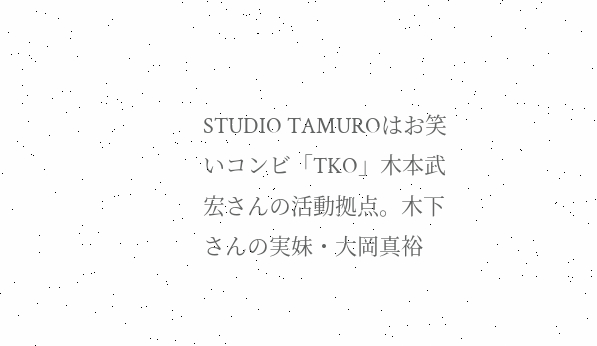STUDIO TAMUROはお笑いコンビ「TKO」木本武宏さんの活動拠点。木下さんの実妹・大岡真裕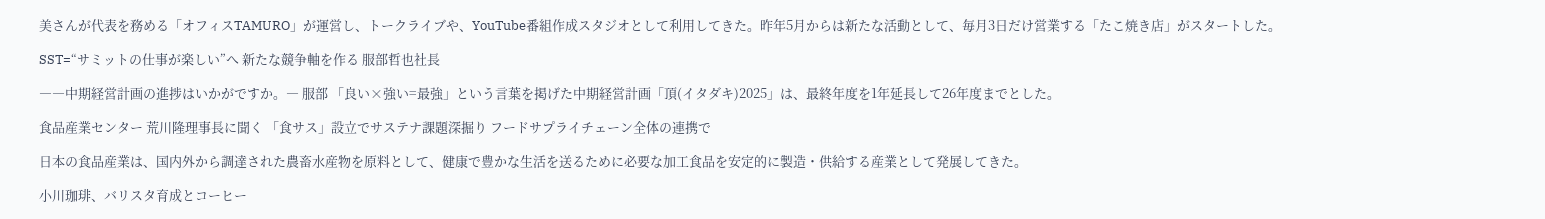美さんが代表を務める「オフィスTAMURO」が運営し、トークライブや、YouTube番組作成スタジオとして利用してきた。昨年5月からは新たな活動として、毎月3日だけ営業する「たこ焼き店」がスタートした。

SST=“サミットの仕事が楽しい”へ 新たな競争軸を作る 服部哲也社長

――中期経営計画の進捗はいかがですか。― 服部 「良い×強い=最強」という言葉を掲げた中期経営計画「頂(イタダキ)2025」は、最終年度を1年延長して26年度までとした。

食品産業センター 荒川隆理事長に聞く 「食サス」設立でサステナ課題深掘り フードサプライチェーン全体の連携で

日本の食品産業は、国内外から調達された農畜水産物を原料として、健康で豊かな生活を送るために必要な加工食品を安定的に製造・供給する産業として発展してきた。

小川珈琲、バリスタ育成とコーヒー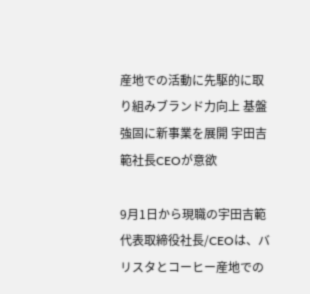産地での活動に先駆的に取り組みブランド力向上 基盤強固に新事業を展開 宇田吉範社長CEOが意欲

9月1日から現職の宇田吉範代表取締役社長/CEOは、バリスタとコーヒー産地での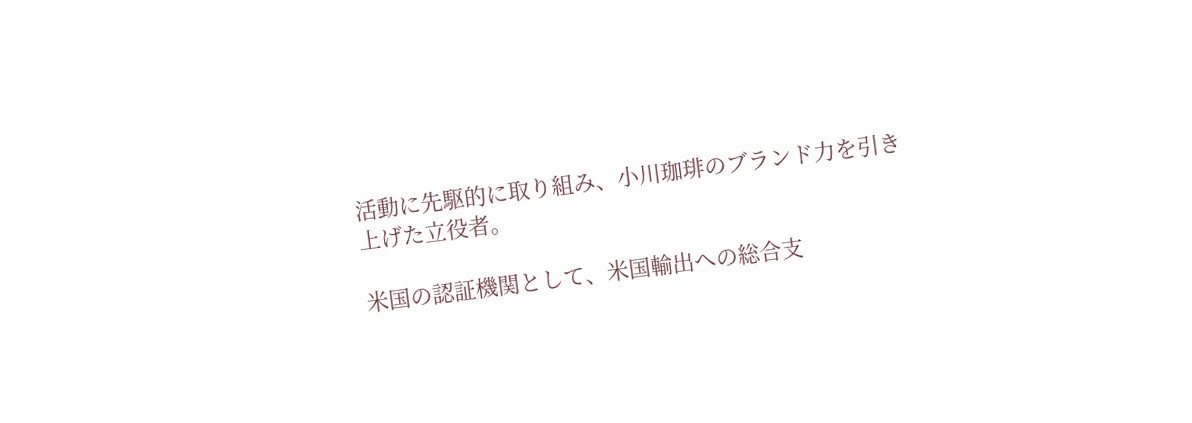活動に先駆的に取り組み、小川珈琲のブランド力を引き上げた立役者。

米国の認証機関として、米国輸出への総合支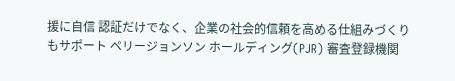援に自信 認証だけでなく、企業の社会的信頼を高める仕組みづくりもサポート ペリージョンソン ホールディング(PJR) 審査登録機関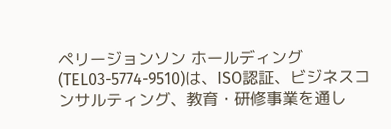ペリージョンソン ホールディング(TEL03-5774-9510)は、ISO認証、ビジネスコンサルティング、教育・研修事業を通し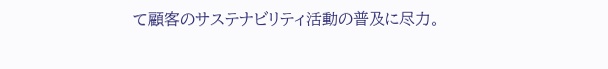て顧客のサステナビリティ活動の普及に尽力。